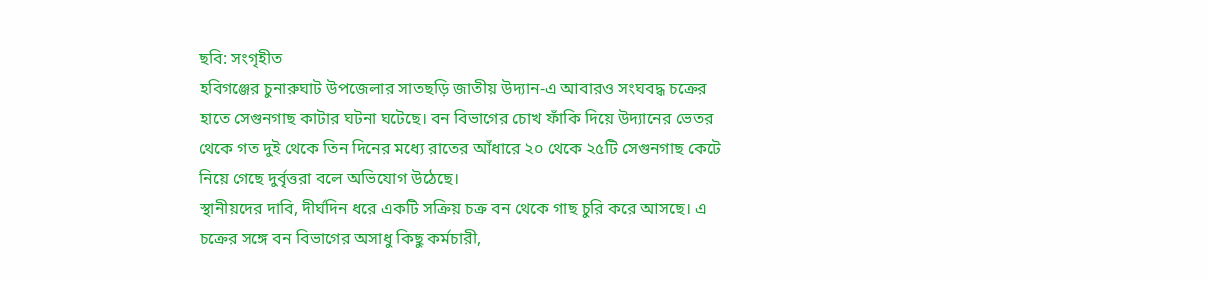ছবি: সংগৃহীত
হবিগঞ্জের চুনারুঘাট উপজেলার সাতছড়ি জাতীয় উদ্যান-এ আবারও সংঘবদ্ধ চক্রের হাতে সেগুনগাছ কাটার ঘটনা ঘটেছে। বন বিভাগের চোখ ফাঁকি দিয়ে উদ্যানের ভেতর থেকে গত দুই থেকে তিন দিনের মধ্যে রাতের আঁধারে ২০ থেকে ২৫টি সেগুনগাছ কেটে নিয়ে গেছে দুর্বৃত্তরা বলে অভিযোগ উঠেছে।
স্থানীয়দের দাবি, দীর্ঘদিন ধরে একটি সক্রিয় চক্র বন থেকে গাছ চুরি করে আসছে। এ চক্রের সঙ্গে বন বিভাগের অসাধু কিছু কর্মচারী,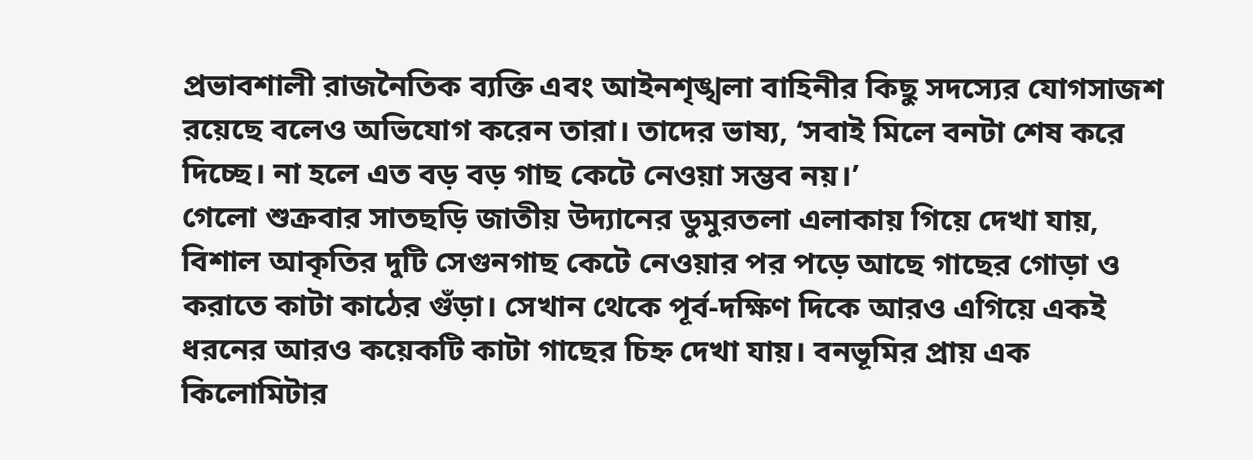প্রভাবশালী রাজনৈতিক ব্যক্তি এবং আইনশৃঙ্খলা বাহিনীর কিছু সদস্যের যোগসাজশ রয়েছে বলেও অভিযোগ করেন তারা। তাদের ভাষ্য, ‘সবাই মিলে বনটা শেষ করে দিচ্ছে। না হলে এত বড় বড় গাছ কেটে নেওয়া সম্ভব নয়।’
গেলো শুক্রবার সাতছড়ি জাতীয় উদ্যানের ডুমুরতলা এলাকায় গিয়ে দেখা যায়, বিশাল আকৃতির দুটি সেগুনগাছ কেটে নেওয়ার পর পড়ে আছে গাছের গোড়া ও করাতে কাটা কাঠের গুঁড়া। সেখান থেকে পূর্ব-দক্ষিণ দিকে আরও এগিয়ে একই ধরনের আরও কয়েকটি কাটা গাছের চিহ্ন দেখা যায়। বনভূমির প্রায় এক কিলোমিটার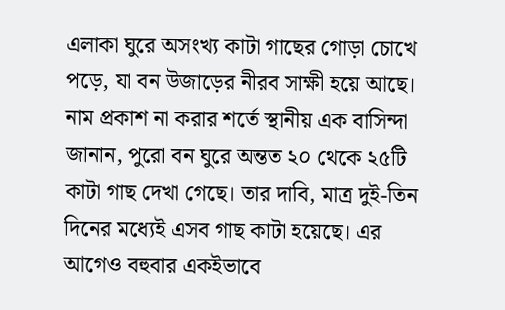এলাকা ঘুরে অসংখ্য কাটা গাছের গোড়া চোখে পড়ে, যা বন উজাড়ের নীরব সাক্ষী হয়ে আছে।
নাম প্রকাশ না করার শর্তে স্থানীয় এক বাসিন্দা জানান, পুরো বন ঘুরে অন্তত ২০ থেকে ২৫টি কাটা গাছ দেখা গেছে। তার দাবি, মাত্র দুই-তিন দিনের মধ্যেই এসব গাছ কাটা হয়েছে। এর আগেও বহুবার একইভাবে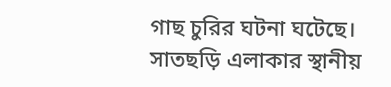গাছ চুরির ঘটনা ঘটেছে।
সাতছড়ি এলাকার স্থানীয়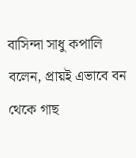বাসিন্দা সাধু কপালি বলেন, প্রায়ই এভাবে বন থেকে গাছ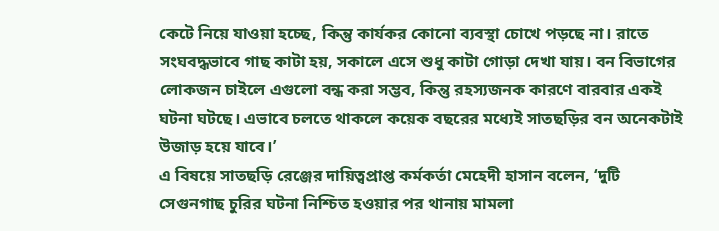কেটে নিয়ে যাওয়া হচ্ছে, কিন্তু কার্যকর কোনো ব্যবস্থা চোখে পড়ছে না। রাতে সংঘবদ্ধভাবে গাছ কাটা হয়, সকালে এসে শুধু কাটা গোড়া দেখা যায়। বন বিভাগের লোকজন চাইলে এগুলো বন্ধ করা সম্ভব, কিন্তু রহস্যজনক কারণে বারবার একই ঘটনা ঘটছে। এভাবে চলতে থাকলে কয়েক বছরের মধ্যেই সাতছড়ির বন অনেকটাই উজাড় হয়ে যাবে।’
এ বিষয়ে সাতছড়ি রেঞ্জের দায়িত্বপ্রাপ্ত কর্মকর্তা মেহেদী হাসান বলেন, ‘দুটি সেগুনগাছ চুরির ঘটনা নিশ্চিত হওয়ার পর থানায় মামলা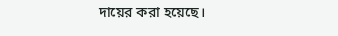দায়ের করা হয়েছে।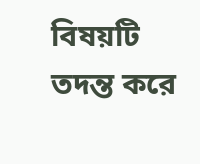বিষয়টি তদন্ত করে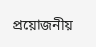প্রয়োজনীয়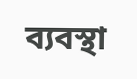ব্যবস্থা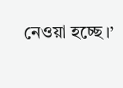নেওয়া হচ্ছে।’